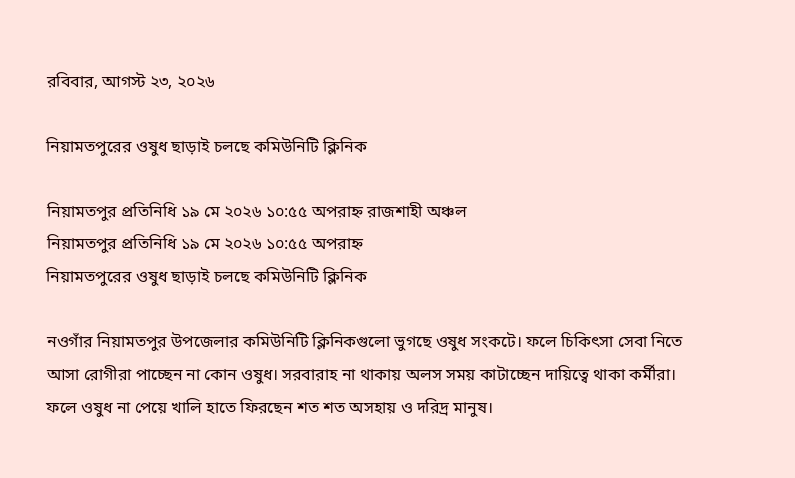রবিবার, আগস্ট ২৩, ২০২৬

নিয়ামতপুরের ওষুধ ছাড়াই চলছে কমিউনিটি ক্লিনিক

নিয়ামতপুর প্রতিনিধি ১৯ মে ২০২৬ ১০:৫৫ অপরাহ্ন রাজশাহী অঞ্চল
নিয়ামতপুর প্রতিনিধি ১৯ মে ২০২৬ ১০:৫৫ অপরাহ্ন
নিয়ামতপুরের ওষুধ ছাড়াই চলছে কমিউনিটি ক্লিনিক

নওগাঁর নিয়ামতপুর উপজেলার কমিউনিটি ক্লিনিকগুলো ভুগছে ওষুধ সংকটে। ফলে চিকিৎসা সেবা নিতে আসা রোগীরা পাচ্ছেন না কোন ওষুধ। সরবারাহ না থাকায় অলস সময় কাটাচ্ছেন দায়িত্বে থাকা কর্মীরা। ফলে ওষুধ না পেয়ে খালি হাতে ফিরছেন শত শত অসহায় ও দরিদ্র মানুষ।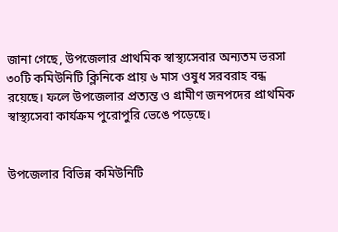জানা গেছে, উপজেলার প্রাথমিক স্বাস্থ্যসেবার অন্যতম ভরসা ৩০টি কমিউনিটি ক্লিনিকে প্রায় ৬ মাস ওষুধ সরবরাহ বন্ধ রয়েছে। ফলে উপজেলার প্রত্যন্ত ও গ্রামীণ জনপদের প্রাথমিক স্বাস্থ্যসেবা কার্যক্রম পুরোপুরি ভেঙে পড়েছে।


উপজেলার বিভিন্ন কমিউনিটি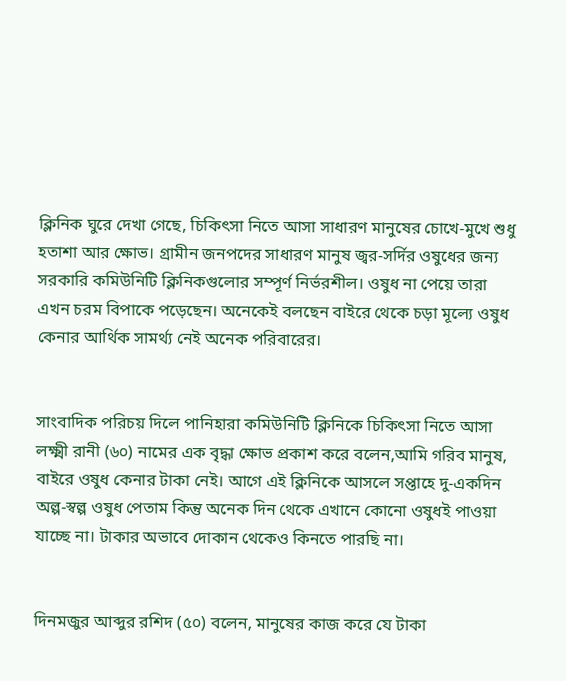ক্লিনিক ঘুরে দেখা গেছে, চিকিৎসা নিতে আসা সাধারণ মানুষের চোখে-মুখে শুধু হতাশা আর ক্ষোভ। গ্রামীন জনপদের সাধারণ মানুষ জ্বর-সর্দির ওষুধের জন্য সরকারি কমিউনিটি ক্লিনিকগুলোর সম্পূর্ণ নির্ভরশীল। ওষুধ না পেয়ে তারা  এখন চরম বিপাকে পড়েছেন। অনেকেই বলছেন বাইরে থেকে চড়া মূল্যে ওষুধ কেনার আর্থিক সামর্থ্য নেই অনেক পরিবারের।


সাংবাদিক পরিচয় দিলে পানিহারা কমিউনিটি ক্লিনিকে চিকিৎসা নিতে আসা লক্ষ্মী রানী (৬০) নামের এক বৃদ্ধা ক্ষোভ প্রকাশ করে বলেন,আমি গরিব মানুষ, বাইরে ওষুধ কেনার টাকা নেই। আগে এই ক্লিনিকে আসলে সপ্তাহে দু-একদিন অল্প-স্বল্প ওষুধ পেতাম কিন্তু অনেক দিন থেকে এখানে কোনো ওষুধই পাওয়া যাচ্ছে না। টাকার অভাবে দোকান থেকেও কিনতে পারছি না।


দিনমজুর আব্দুর রশিদ (৫০) বলেন, মানুষের কাজ করে যে টাকা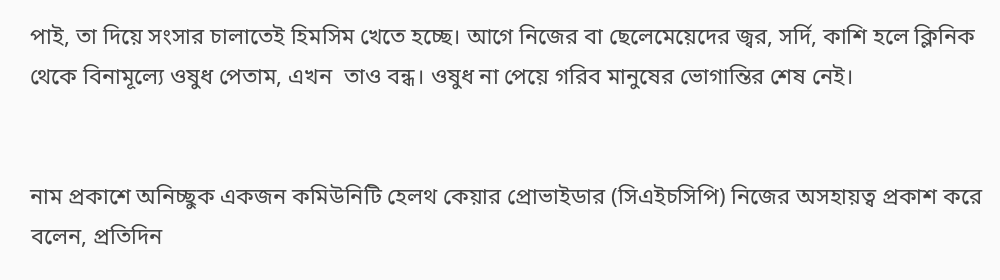পাই, তা দিয়ে সংসার চালাতেই হিমসিম খেতে হচ্ছে। আগে নিজের বা ছেলেমেয়েদের জ্বর, সর্দি, কাশি হলে ক্লিনিক থেকে বিনামূল্যে ওষুধ পেতাম, এখন  তাও বন্ধ। ওষুধ না পেয়ে গরিব মানুষের ভোগান্তির শেষ নেই।


নাম প্রকাশে অনিচ্ছুক একজন কমিউনিটি হেলথ কেয়ার প্রোভাইডার (সিএইচসিপি) নিজের অসহায়ত্ব প্রকাশ করে বলেন, প্রতিদিন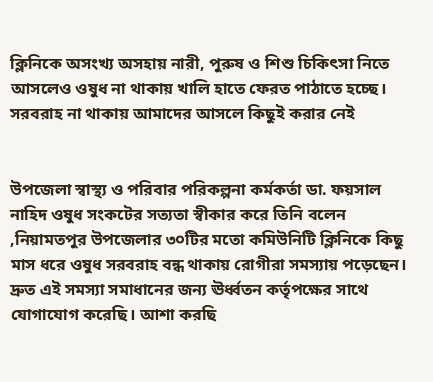ক্লিনিকে অসংখ্য অসহায় নারী, পুরুষ ও শিশু চিকিৎসা নিতে আসলেও ওষুধ না থাকায় খালি হাতে ফেরত পাঠাতে হচ্ছে। সরবরাহ না থাকায় আমাদের আসলে কিছুই করার নেই


উপজেলা স্বাস্থ্য ও পরিবার পরিকল্পনা কর্মকর্তা ডা. ফয়সাল নাহিদ ওষুধ সংকটের সত্যতা স্বীকার করে তিনি বলেন ,নিয়ামতপুর উপজেলার ৩০টির মতো কমিউনিটি ক্লিনিকে কিছু মাস ধরে ওষুধ সরবরাহ বন্ধ থাকায় রোগীরা সমস্যায় পড়েছেন। দ্রুত এই সমস্যা সমাধানের জন্য ঊর্ধ্বতন কর্তৃপক্ষের সাথে যোগাযোগ করেছি। আশা করছি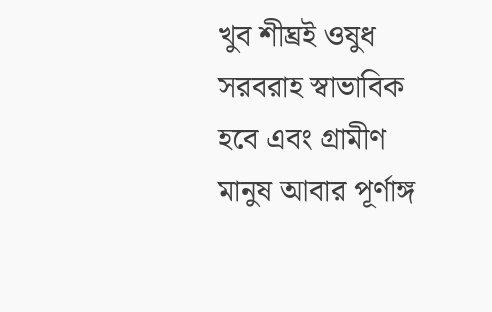খুব শীঘ্রই ওষুধ সরবরাহ স্বাভাবিক হবে এবং গ্রামীণ মানুষ আবার পূর্ণাঙ্গ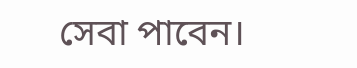সেবা পাবেন।